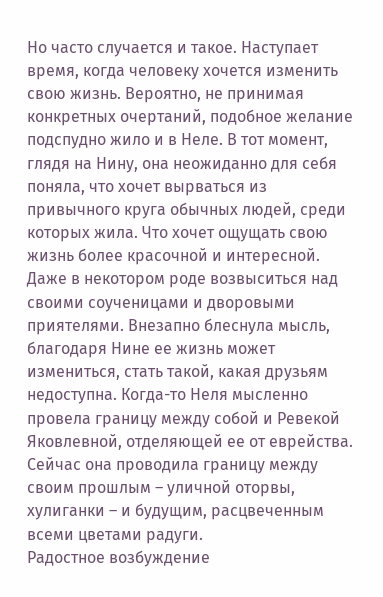Но часто случается и такое. Наступает время, когда человеку хочется изменить свою жизнь. Вероятно, не принимая конкретных очертаний, подобное желание подспудно жило и в Неле. В тот момент, глядя на Нину, она неожиданно для себя поняла, что хочет вырваться из привычного круга обычных людей, среди которых жила. Что хочет ощущать свою жизнь более красочной и интересной. Даже в некотором роде возвыситься над своими соученицами и дворовыми приятелями. Внезапно блеснула мысль, благодаря Нине ее жизнь может измениться, стать такой, какая друзьям недоступна. Когда-то Неля мысленно провела границу между собой и Ревекой Яковлевной, отделяющей ее от еврейства. Сейчас она проводила границу между своим прошлым – уличной оторвы, хулиганки – и будущим, расцвеченным всеми цветами радуги.
Радостное возбуждение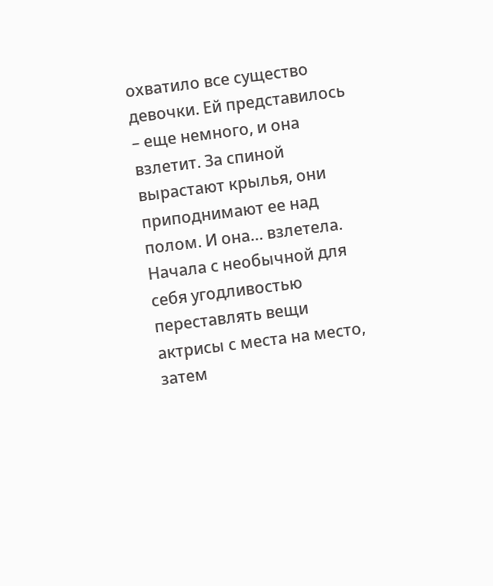охватило все существо девочки. Ей представилось – еще немного, и она взлетит. За спиной вырастают крылья, они приподнимают ее над полом. И она… взлетела. Начала с необычной для себя угодливостью переставлять вещи актрисы с места на место, затем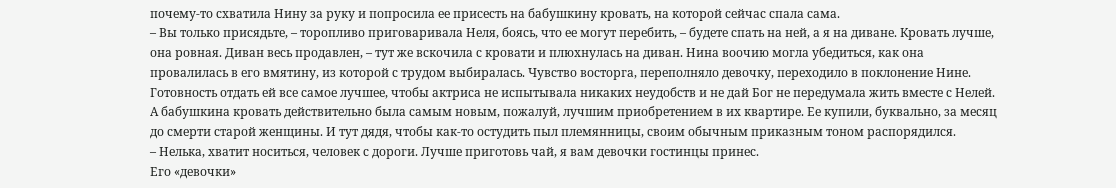почему-то схватила Нину за руку и попросила ее присесть на бабушкину кровать, на которой сейчас спала сама.
– Вы только присядьте, – торопливо приговаривала Неля, боясь, что ее могут перебить, – будете спать на ней, а я на диване. Кровать лучше, она ровная. Диван весь продавлен, – тут же вскочила с кровати и плюхнулась на диван. Нина воочию могла убедиться, как она провалилась в его вмятину, из которой с трудом выбиралась. Чувство восторга, переполняло девочку, переходило в поклонение Нине. Готовность отдать ей все самое лучшее, чтобы актриса не испытывала никаких неудобств и не дай Бог не передумала жить вместе с Нелей.
А бабушкина кровать действительно была самым новым, пожалуй, лучшим приобретением в их квартире. Ее купили, буквально, за месяц до смерти старой женщины. И тут дядя, чтобы как-то остудить пыл племянницы, своим обычным приказным тоном распорядился.
– Нелька, хватит носиться, человек с дороги. Лучше приготовь чай, я вам девочки гостинцы принес.
Его «девочки»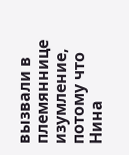вызвали в племяннице изумление, потому что Нина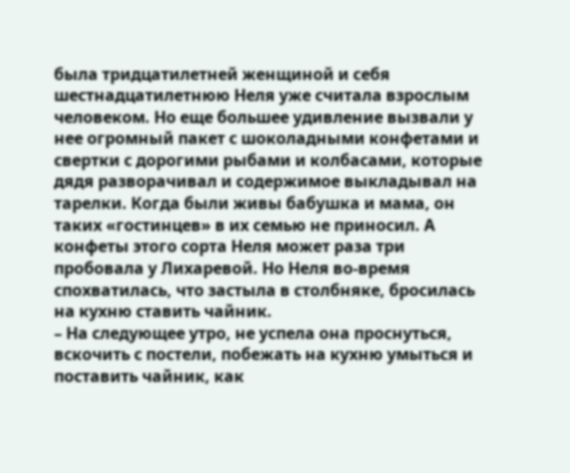была тридцатилетней женщиной и себя шестнадцатилетнюю Неля уже считала взрослым человеком. Но еще большее удивление вызвали у нее огромный пакет с шоколадными конфетами и свертки с дорогими рыбами и колбасами, которые дядя разворачивал и содержимое выкладывал на тарелки. Когда были живы бабушка и мама, он таких «гостинцев» в их семью не приносил. А конфеты этого сорта Неля может раза три пробовала у Лихаревой. Но Неля во-время спохватилась, что застыла в столбняке, бросилась на кухню ставить чайник.
– На следующее утро, не успела она проснуться, вскочить с постели, побежать на кухню умыться и поставить чайник, как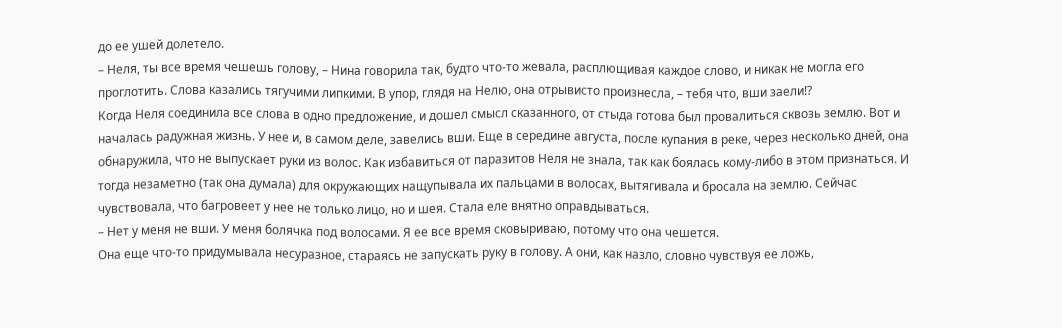до ее ушей долетело.
– Неля, ты все время чешешь голову, – Нина говорила так, будто что-то жевала, расплющивая каждое слово, и никак не могла его проглотить. Слова казались тягучими липкими. В упор, глядя на Нелю, она отрывисто произнесла, – тебя что, вши заели!?
Когда Неля соединила все слова в одно предложение, и дошел смысл сказанного, от стыда готова был провалиться сквозь землю. Вот и началась радужная жизнь. У нее и, в самом деле, завелись вши. Еще в середине августа, после купания в реке, через несколько дней, она обнаружила, что не выпускает руки из волос. Как избавиться от паразитов Неля не знала, так как боялась кому-либо в этом признаться. И тогда незаметно (так она думала) для окружающих нащупывала их пальцами в волосах, вытягивала и бросала на землю. Сейчас чувствовала, что багровеет у нее не только лицо, но и шея. Стала еле внятно оправдываться.
– Нет у меня не вши. У меня болячка под волосами. Я ее все время сковыриваю, потому что она чешется.
Она еще что-то придумывала несуразное, стараясь не запускать руку в голову. А они, как назло, словно чувствуя ее ложь,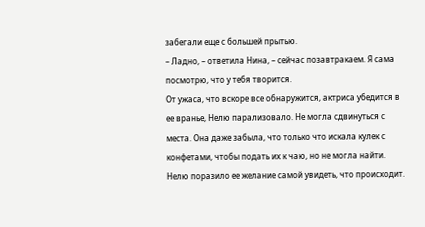забегали еще с большей прытью.
– Ладно, – ответила Нина, – сейчас позавтракаем. Я сама посмотрю, что у тебя творится.
От ужаса, что вскоре все обнаружится, актриса убедится в ее вранье, Нелю парализовало. Не могла сдвинуться с места. Она даже забыла, что только что искала кулек с конфетами, чтобы подать их к чаю, но не могла найти. Нелю поразило ее желание самой увидеть, что происходит.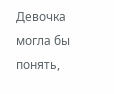Девочка могла бы понять,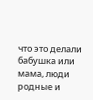что это делали бабушка или мама, люди родные и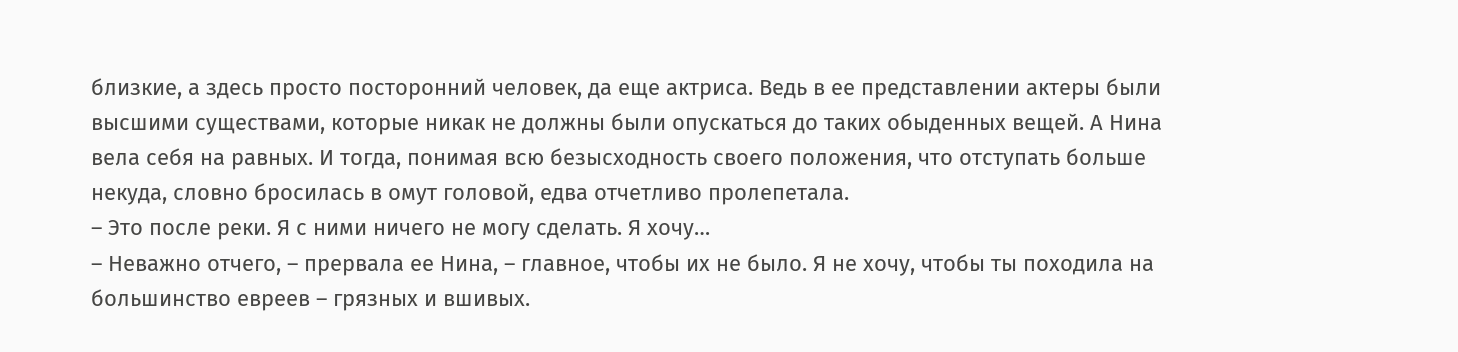близкие, а здесь просто посторонний человек, да еще актриса. Ведь в ее представлении актеры были высшими существами, которые никак не должны были опускаться до таких обыденных вещей. А Нина вела себя на равных. И тогда, понимая всю безысходность своего положения, что отступать больше некуда, словно бросилась в омут головой, едва отчетливо пролепетала.
– Это после реки. Я с ними ничего не могу сделать. Я хочу…
– Неважно отчего, – прервала ее Нина, – главное, чтобы их не было. Я не хочу, чтобы ты походила на большинство евреев – грязных и вшивых.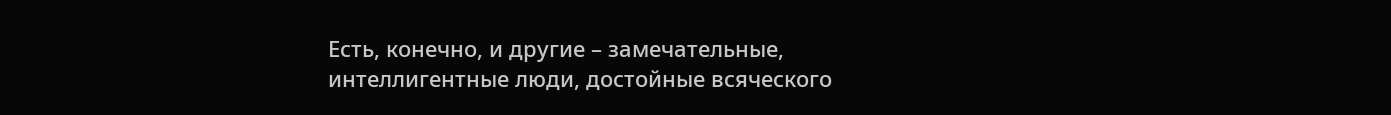Есть, конечно, и другие – замечательные, интеллигентные люди, достойные всяческого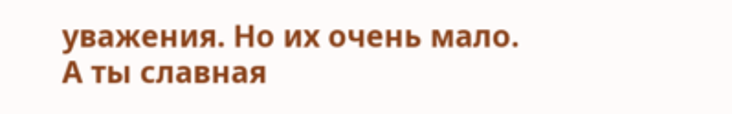уважения. Но их очень мало. А ты славная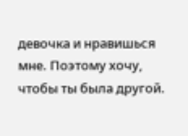девочка и нравишься мне. Поэтому хочу, чтобы ты была другой.